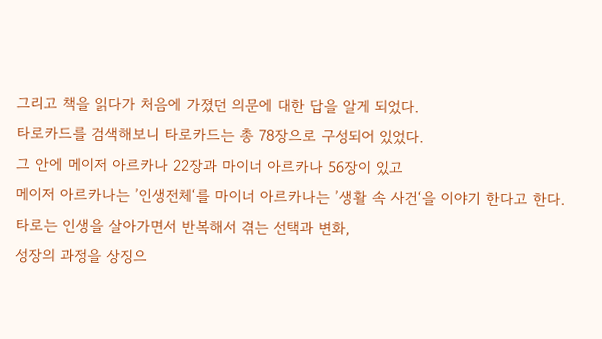그리고 책을 읽다가 처음에 가졌던 의문에 대한 답을 알게 되었다.
타로카드를 검색해보니 타로카드는 총 78장으로 구성되어 있었다.
그 안에 메이저 아르카나 22장과 마이너 아르카나 56장이 있고
메이저 아르카나는 ’인생전체‘를 마이너 아르카나는 ’생활 속 사건‘을 이야기 한다고 한다.
타로는 인생을 살아가면서 반복해서 겪는 선택과 변화,
성장의 과정을 상징으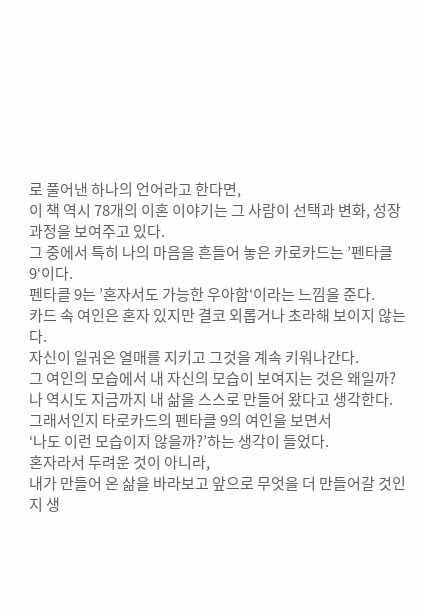로 풀어낸 하나의 언어라고 한다면,
이 책 역시 78개의 이혼 이야기는 그 사람이 선택과 변화, 성장 과정을 보여주고 있다.
그 중에서 특히 나의 마음을 흔들어 놓은 카로카드는 ’펜타클 9‘이다.
펜타클 9는 ’혼자서도 가능한 우아함‘이라는 느낌을 준다.
카드 속 여인은 혼자 있지만 결코 외롭거나 초라해 보이지 않는다.
자신이 일궈온 열매를 지키고 그것을 계속 키워나간다.
그 여인의 모습에서 내 자신의 모습이 보여지는 것은 왜일까?
나 역시도 지금까지 내 삶을 스스로 만들어 왔다고 생각한다.
그래서인지 타로카드의 펜타클 9의 여인을 보면서
‘나도 이런 모습이지 않을까?’하는 생각이 들었다.
혼자라서 두려운 것이 아니라,
내가 만들어 온 삶을 바라보고 앞으로 무엇을 더 만들어갈 것인지 생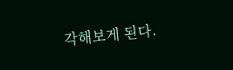각해보게 된다.